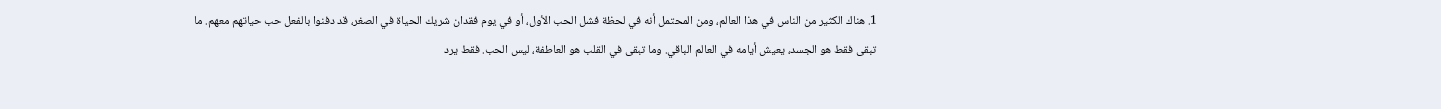1. هناك الكثير من الناس في هذا العالم، ومن المحتمل أنه في لحظة فشل الحب الأول، أو في يوم فقدان شريك الحياة في الصغر، قد دفنوا بالفعل حب حياتهم معهم. ما تبقى فقط هو الجسد، يعيش أيامه في العالم الباقي. وما تبقى في القلب هو العاطفة، ليس الحب. فقط يرد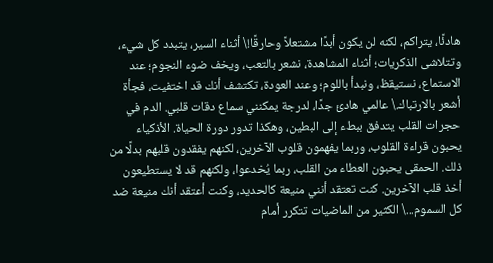هادئًا، يتراكم، لكنه لن يكون أبدًا مشتعلاً وحارقًا!\ أثناء السير، يتبدد كل شيء، وتتلاشى الذكريات؛ أثناء المشاهدة، نشعر بالتعب، ويخف ضوء النجوم؛ عند الاستماع، نستيقظ، ونبدأ باللوم؛ وعند العودة، تكتشف أنك قد اختفيت، فجأة أشعر بالارتباك.\ عالمي هادئ جدًا، لدرجة يمكنني سماع دقات قلبي. الدم في حجرات القلب يتدفق ببطء إلى البطين، وهكذا تدور دورة الحياة. الأذكياء يحبون قراءة القلوب، وربما يفهمون قلوب الآخرين، لكنهم يفقدون قلبهم بدلًا من ذلك. الحمقى يحبون العطاء من القلب، ربما يُخدعوا، ولكنهم قد لا يستطيعون أخذ قلب الآخرين. كنت تعتقد أنني منيعة كالحديد، وكنت أعتقد أنك منيعة ضد كل السموم...\ الكثير من الماضيات تتكرر أمام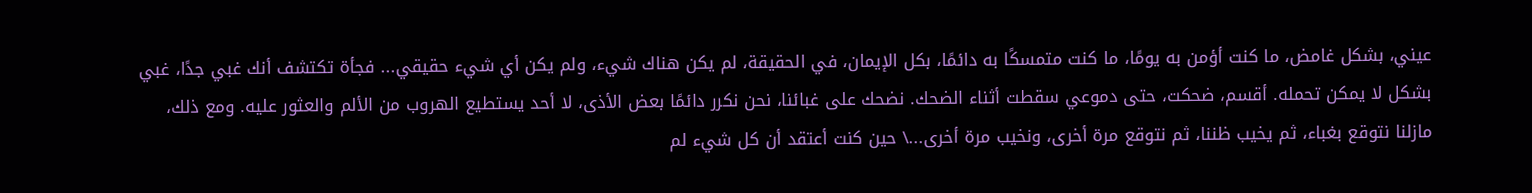عيني، بشكل غامض، ما كنت أؤمن به يومًا، ما كنت متمسكًا به دائمًا، بكل الإيمان، في الحقيقة، لم يكن هناك شيء، ولم يكن أي شيء حقيقي... فجأة تكتشف أنك غبي جدًا، غبي بشكل لا يمكن تحمله. أقسم، ضحكت، حتى دموعي سقطت أثناء الضحك. نضحك على غبائنا، نحن نكرر دائمًا بعض الأذى، لا أحد يستطيع الهروب من الألم والعثور عليه. ومع ذلك، مازلنا نتوقع بغباء، ثم يخيب ظننا، ثم نتوقع مرة أخرى، ونخيب مرة أخرى...\ حين كنت أعتقد أن كل شيء لم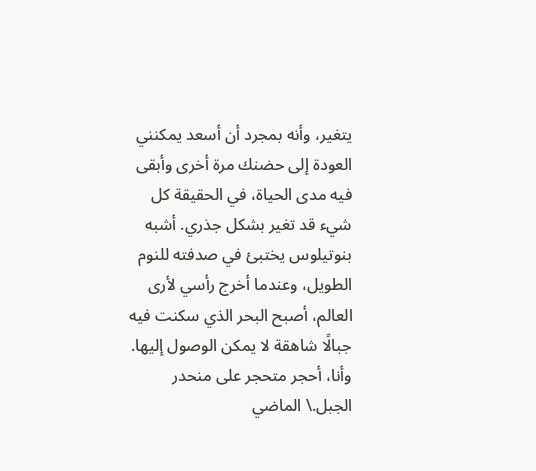يتغير، وأنه بمجرد أن أسعد يمكنني العودة إلى حضنك مرة أخرى وأبقى فيه مدى الحياة، في الحقيقة كل شيء قد تغير بشكل جذري. أشبه بنوتيلوس يختبئ في صدفته للنوم الطويل، وعندما أخرج رأسي لأرى العالم، أصبح البحر الذي سكنت فيه جبالًا شاهقة لا يمكن الوصول إليها. وأنا، أحجر متحجر على منحدر الجبل.\ الماضي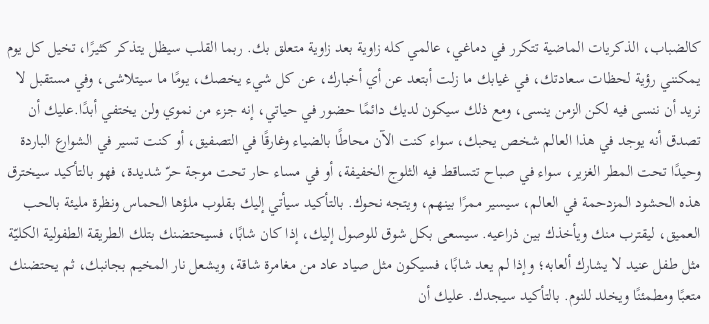كالضباب، الذكريات الماضية تتكرر في دماغي، عالمي كله زاوية بعد زاوية متعلق بك. ربما القلب سيظل يتذكر كثيرًا، تخيل كل يوم يمكنني رؤية لحظات سعادتك، في غيابك ما زلت أبتعد عن أي أخبارك، عن كل شيء يخصك، يومًا ما سيتلاشى، وفي مستقبل لا نريد أن ننسى فيه لكن الزمن ينسى، ومع ذلك سيكون لديك دائمًا حضور في حياتي، إنه جزء من نموي ولن يختفي أبدًا.عليك أن تصدق أنه يوجد في هذا العالم شخص يحبك، سواء كنت الآن محاطًا بالضياء وغارقًا في التصفيق، أو كنت تسير في الشوارع الباردة وحيدًا تحت المطر الغزير، سواء في صباح تتساقط فيه الثلوج الخفيفة، أو في مساء حار تحت موجة حرّ شديدة، فهو بالتأكيد سيخترق هذه الحشود المزدحمة في العالم، سيسير ممرًا بينهم، ويتجه نحوك. بالتأكيد سيأتي إليك بقلوب ملؤها الحماس ونظرة مليئة بالحب العميق، ليقترب منك ويأخذك بين ذراعيه. سيسعى بكل شوق للوصول إليك، إذا كان شابًا، فسيحتضنك بتلك الطريقة الطفولية الكليّة مثل طفل عنيد لا يشارك ألعابه؛ وإذا لم يعد شابًا، فسيكون مثل صياد عاد من مغامرة شاقة، ويشعل نار المخيم بجانبك، ثم يحتضنك متعبًا ومطمئنًا ويخلد للنوم. بالتأكيد سيجدك. عليك أن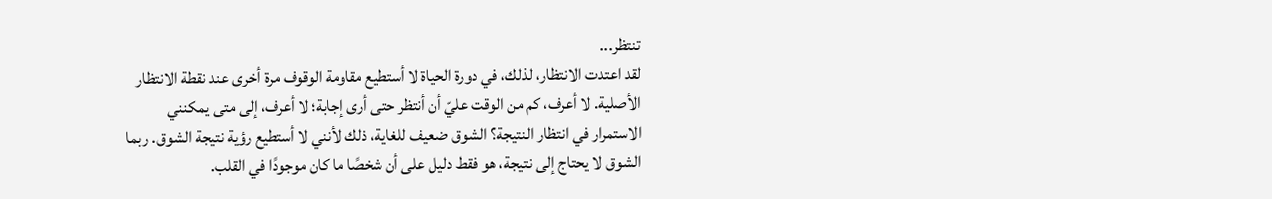تنتظر...
لقد اعتدت الانتظار، لذلك، في دورة الحياة لا أستطيع مقاومة الوقوف مرة أخرى عند نقطة الانتظار الأصلية. لا أعرف، كم من الوقت عليّ أن أنتظر حتى أرى إجابة؛ لا أعرف، إلى متى يمكنني الاستمرار في انتظار النتيجة؟ الشوق ضعيف للغاية، ذلك لأنني لا أستطيع رؤية نتيجة الشوق. ربما الشوق لا يحتاج إلى نتيجة، هو فقط دليل على أن شخصًا ما كان موجودًا في القلب.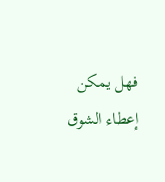فهل يمكن إعطاء الشوق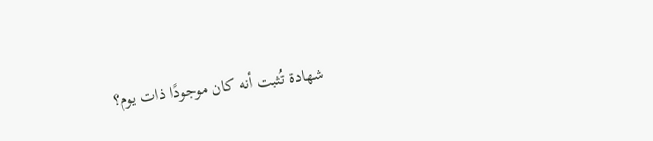شهادة تُثبت أنه كان موجودًا ذات يوم؟